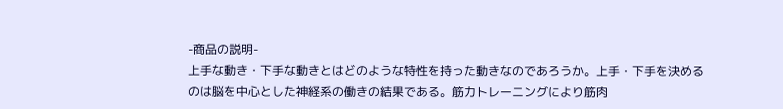-商品の説明-
上手な動き・下手な動きとはどのような特性を持った動きなのであろうか。上手・下手を決めるのは脳を中心とした神経系の働きの結果である。筋力トレーニングにより筋肉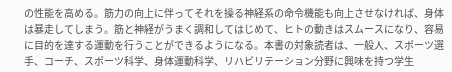の性能を高める。筋力の向上に伴ってそれを操る神経系の命令機能も向上させなければ、身体は暴走してしまう。筋と神経がうまく調和してはじめて、ヒトの動きはスムースになり、容易に目的を達する運動を行うことができるようになる。本書の対象読者は、一般人、スポーツ選手、コーチ、スポーツ科学、身体運動科学、リハビリテーション分野に興味を持つ学生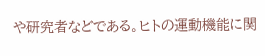や研究者などである。ヒトの運動機能に関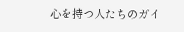心を持つ人たちのガイ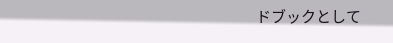ドブックとして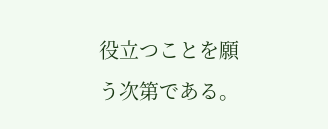役立つことを願う次第である。